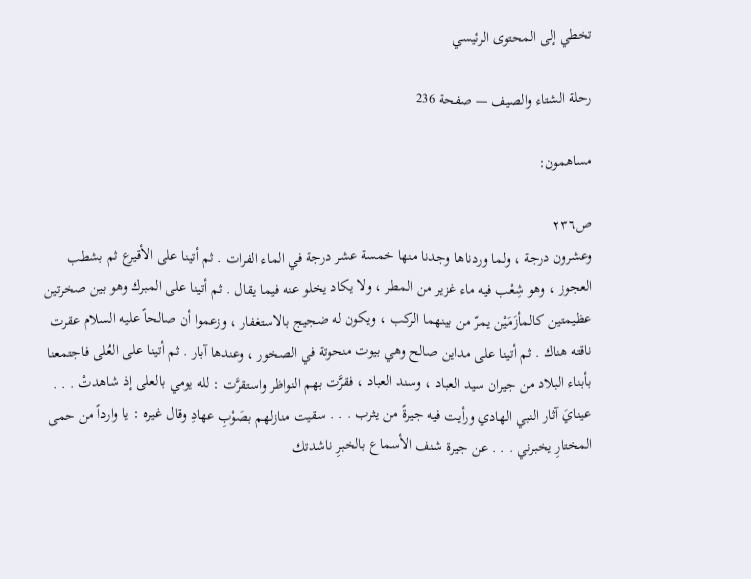تخطي إلى المحتوى الرئيسي

رحلة الشتاء والصيف — صفحة 236

مساهمون:

ص٢٣٦
وعشرون درجة ، ولما وردناها وجدنا منها خمسة عشر درجة في الماء الفرات . ثم أتينا على الأقيرع ثم بشطب العجوز ، وهو شِعْب فيه ماء غزير من المطر ، ولا يكاد يخلو عنه فيما يقال . ثم أتينا على المبرك وهو بين صخرتين عظيمتين كالمأزَمَيْن يمرّ من بينهما الركب ، ويكون له ضجيج بالاستغفار ، وزعموا أن صالحاً عليه السلام عقرت ناقته هناك . ثم أتينا على مداين صالح وهي بيوت منحوتة في الصخور ، وعندها آبار . ثم أتينا على العُلى فاجتمعنا بأبناء البلاد من جيران سيد العباد ، وسند العباد ، فقرَّت بهم النواظر واستقرَّت : لله يومي بالعلى إذ شاهدتْ . . . عينايَ آثار النبي الهادي ورأيت فيه جيرةً من يثرب . . . سقيت منازلهم بصَوْبِ عهادِ وقال غيره : يا وارداً من حمى المختارِ يخبرني . . . عن جيرة شنف الأسماع بالخبرِ ناشدتك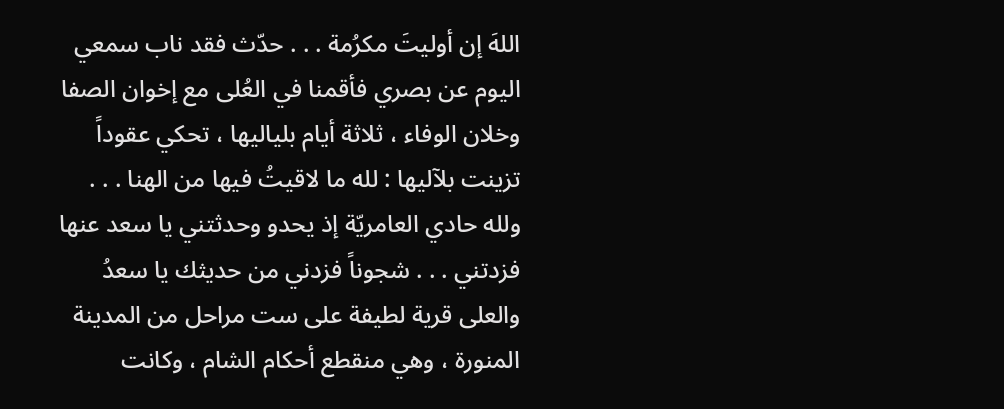اللهَ إن أوليتَ مكرُمة . . . حدّث فقد ناب سمعي اليوم عن بصري فأقمنا في العُلى مع إخوان الصفا وخلان الوفاء ، ثلاثة أيام بلياليها ، تحكي عقوداً تزينت بلآليها : لله ما لاقيتُ فيها من الهنا . . . ولله حادي العامريّة إذ يحدو وحدثتني يا سعد عنها فزدتني . . . شجوناً فزدني من حديثك يا سعدُ والعلى قرية لطيفة على ست مراحل من المدينة المنورة ، وهي منقطع أحكام الشام ، وكانت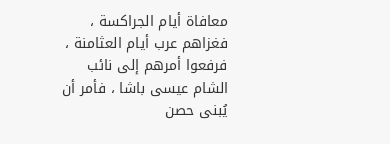معافاة أيام الجراكسة ، فغزاهم عرب أيام العثامنة ، فرفعوا أمرهم إلى نائب الشام عيسى باشا ، فأمر أن يُبنى حصن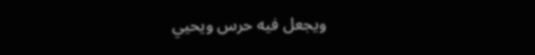ويجعل فيه حرس ويحيي